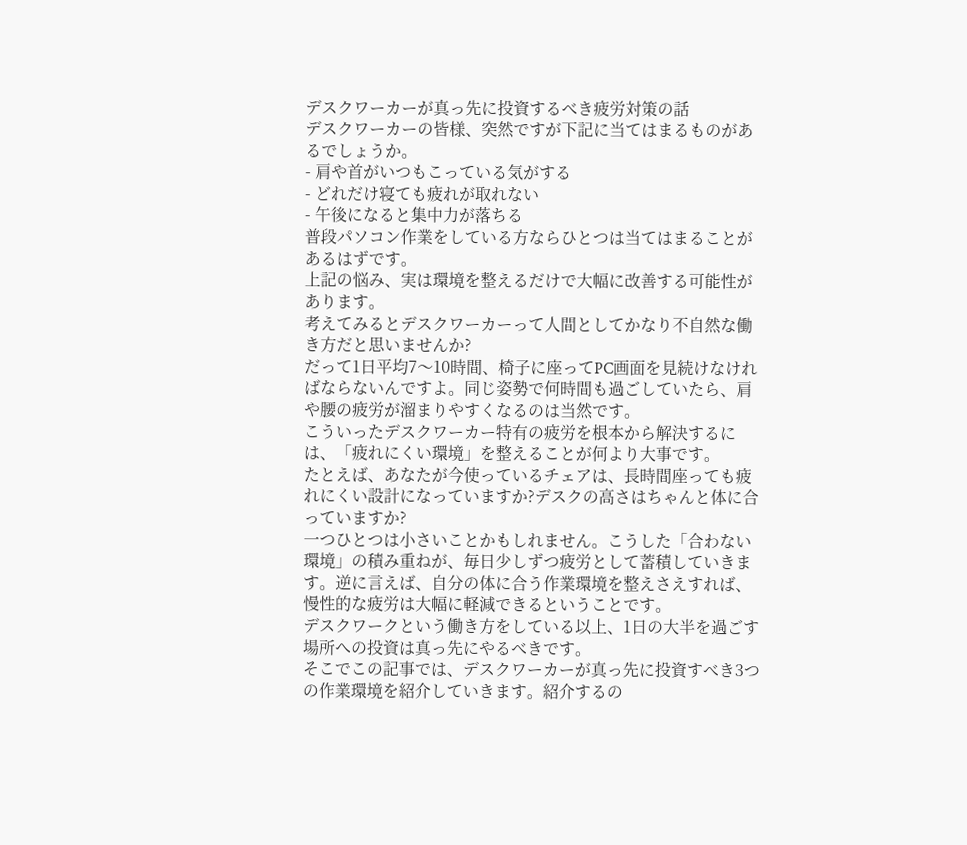デスクワーカーが真っ先に投資するべき疲労対策の話
デスクワーカーの皆様、突然ですが下記に当てはまるものがあるでしょうか。
- 肩や首がいつもこっている気がする
- どれだけ寝ても疲れが取れない
- 午後になると集中力が落ちる
普段パソコン作業をしている方ならひとつは当てはまることがあるはずです。
上記の悩み、実は環境を整えるだけで大幅に改善する可能性があります。
考えてみるとデスクワーカーって人間としてかなり不自然な働き方だと思いませんか?
だって1日平均7〜10時間、椅子に座ってPC画面を見続けなければならないんですよ。同じ姿勢で何時間も過ごしていたら、肩や腰の疲労が溜まりやすくなるのは当然です。
こういったデスクワーカー特有の疲労を根本から解決するには、「疲れにくい環境」を整えることが何より大事です。
たとえば、あなたが今使っているチェアは、長時間座っても疲れにくい設計になっていますか?デスクの高さはちゃんと体に合っていますか?
一つひとつは小さいことかもしれません。こうした「合わない環境」の積み重ねが、毎日少しずつ疲労として蓄積していきます。逆に言えば、自分の体に合う作業環境を整えさえすれば、慢性的な疲労は大幅に軽減できるということです。
デスクワークという働き方をしている以上、1日の大半を過ごす場所への投資は真っ先にやるべきです。
そこでこの記事では、デスクワーカーが真っ先に投資すべき3つの作業環境を紹介していきます。紹介するの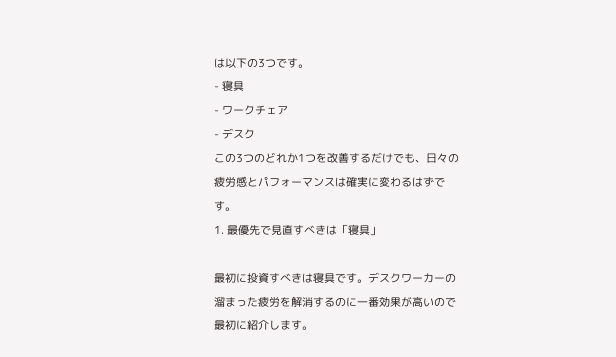は以下の3つです。
- 寝具
- ワークチェア
- デスク
この3つのどれか1つを改善するだけでも、日々の疲労感とパフォーマンスは確実に変わるはずです。
1. 最優先で見直すべきは「寝具」

最初に投資すべきは寝具です。デスクワーカーの溜まった疲労を解消するのに一番効果が高いので最初に紹介します。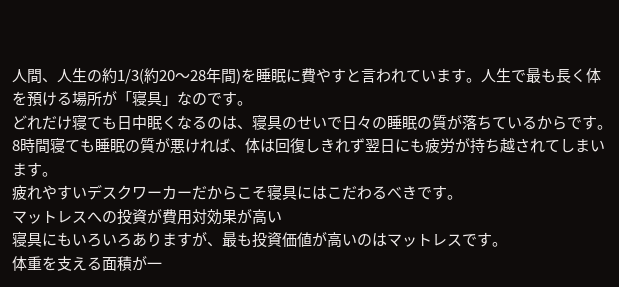人間、人生の約1/3(約20〜28年間)を睡眠に費やすと言われています。人生で最も長く体を預ける場所が「寝具」なのです。
どれだけ寝ても日中眠くなるのは、寝具のせいで日々の睡眠の質が落ちているからです。8時間寝ても睡眠の質が悪ければ、体は回復しきれず翌日にも疲労が持ち越されてしまいます。
疲れやすいデスクワーカーだからこそ寝具にはこだわるべきです。
マットレスへの投資が費用対効果が高い
寝具にもいろいろありますが、最も投資価値が高いのはマットレスです。
体重を支える面積が一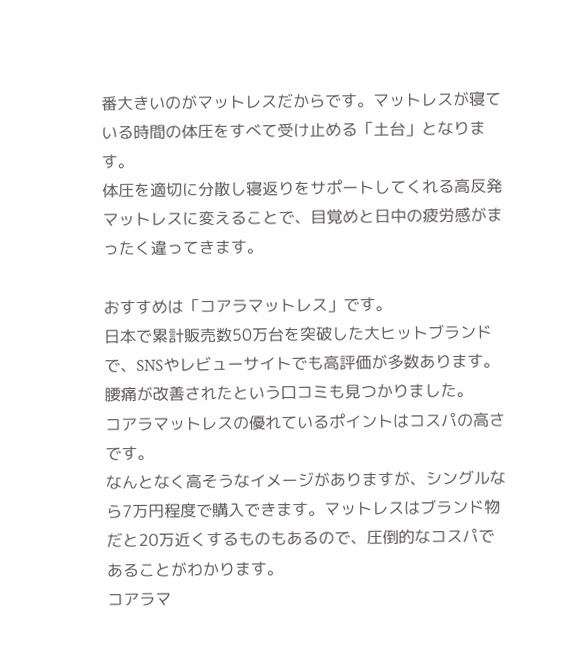番大きいのがマットレスだからです。マットレスが寝ている時間の体圧をすべて受け止める「土台」となります。
体圧を適切に分散し寝返りをサポートしてくれる高反発マットレスに変えることで、目覚めと日中の疲労感がまったく違ってきます。

おすすめは「コアラマットレス」です。
日本で累計販売数50万台を突破した大ヒットブランドで、SNSやレビューサイトでも高評価が多数あります。腰痛が改善されたという口コミも見つかりました。
コアラマットレスの優れているポイントはコスパの高さです。
なんとなく高そうなイメージがありますが、シングルなら7万円程度で購入できます。マットレスはブランド物だと20万近くするものもあるので、圧倒的なコスパであることがわかります。
コアラマ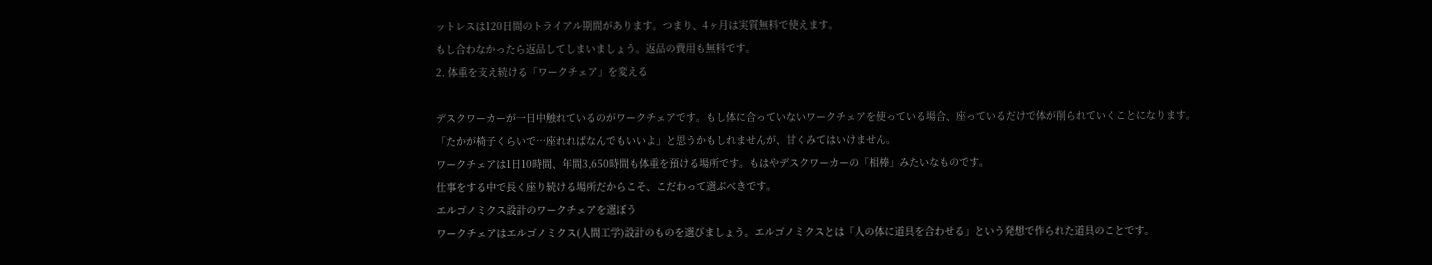ットレスは120日間のトライアル期間があります。つまり、4ヶ月は実質無料で使えます。
もし合わなかったら返品してしまいましょう。返品の費用も無料です。
2. 体重を支え続ける「ワークチェア」を変える

デスクワーカーが一日中触れているのがワークチェアです。もし体に合っていないワークチェアを使っている場合、座っているだけで体が削られていくことになります。
「たかが椅子くらいで…座れればなんでもいいよ」と思うかもしれませんが、甘くみてはいけません。
ワークチェアは1日10時間、年間3,650時間も体重を預ける場所です。もはやデスクワーカーの「相棒」みたいなものです。
仕事をする中で長く座り続ける場所だからこそ、こだわって選ぶべきです。
エルゴノミクス設計のワークチェアを選ぼう
ワークチェアはエルゴノミクス(人間工学)設計のものを選びましょう。エルゴノミクスとは「人の体に道具を合わせる」という発想で作られた道具のことです。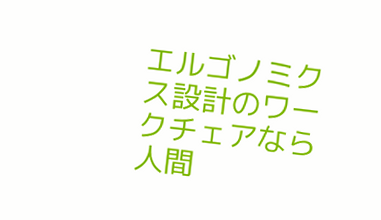エルゴノミクス設計のワークチェアなら人間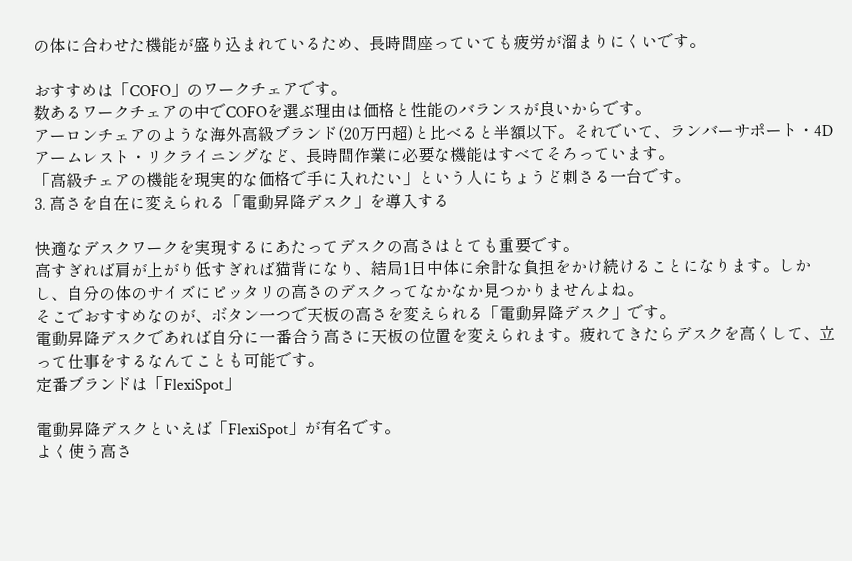の体に合わせた機能が盛り込まれているため、長時間座っていても疲労が溜まりにくいです。

おすすめは「COFO」のワークチェアです。
数あるワークチェアの中でCOFOを選ぶ理由は価格と性能のバランスが良いからです。
アーロンチェアのような海外高級ブランド(20万円超)と比べると半額以下。それでいて、ランバーサポート・4Dアームレスト・リクライニングなど、長時間作業に必要な機能はすべてそろっています。
「高級チェアの機能を現実的な価格で手に入れたい」という人にちょうど刺さる一台です。
3. 高さを自在に変えられる「電動昇降デスク」を導入する

快適なデスクワークを実現するにあたってデスクの高さはとても重要です。
高すぎれば肩が上がり低すぎれば猫背になり、結局1日中体に余計な負担をかけ続けることになります。しかし、自分の体のサイズにピッタリの高さのデスクってなかなか見つかりませんよね。
そこでおすすめなのが、ボタン一つで天板の高さを変えられる「電動昇降デスク」です。
電動昇降デスクであれば自分に一番合う高さに天板の位置を変えられます。疲れてきたらデスクを高くして、立って仕事をするなんてことも可能です。
定番ブランドは「FlexiSpot」

電動昇降デスクといえば「FlexiSpot」が有名です。
よく使う高さ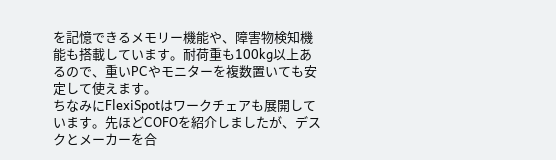を記憶できるメモリー機能や、障害物検知機能も搭載しています。耐荷重も100kg以上あるので、重いPCやモニターを複数置いても安定して使えます。
ちなみにFlexiSpotはワークチェアも展開しています。先ほどCOFOを紹介しましたが、デスクとメーカーを合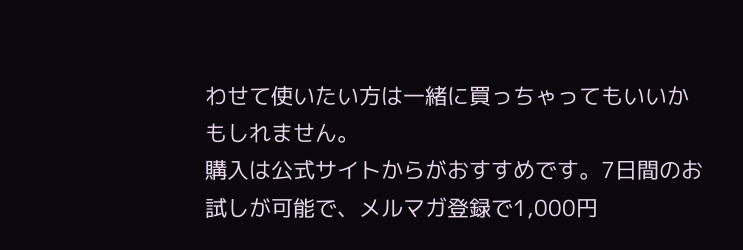わせて使いたい方は一緒に買っちゃってもいいかもしれません。
購入は公式サイトからがおすすめです。7日間のお試しが可能で、メルマガ登録で1,000円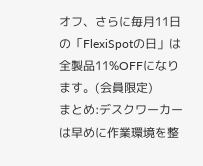オフ、さらに毎月11日の「FlexiSpotの日」は全製品11%OFFになります。(会員限定)
まとめ:デスクワーカーは早めに作業環境を整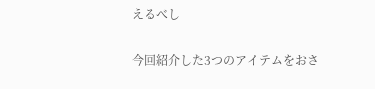えるべし

今回紹介した3つのアイテムをおさ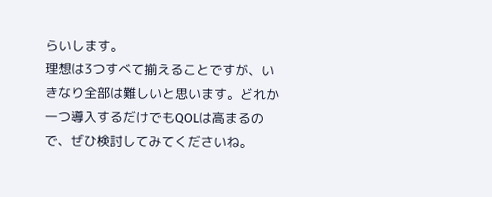らいします。
理想は3つすべて揃えることですが、いきなり全部は難しいと思います。どれか一つ導入するだけでもQOLは高まるので、ぜひ検討してみてくださいね。